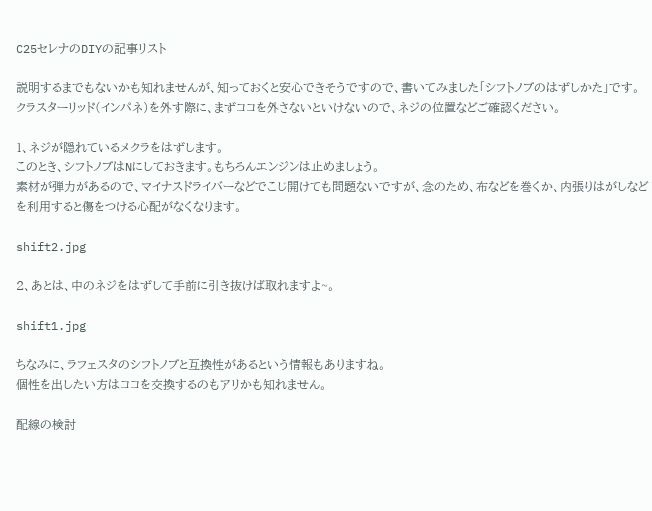C25セレナのDIYの記事リスト

説明するまでもないかも知れませんが、知っておくと安心できそうですので、書いてみました「シフトノブのはずしかた」です。
クラスターリッド(インパネ)を外す際に、まずココを外さないといけないので、ネジの位置などご確認ください。

1、ネジが隠れているメクラをはずします。
このとき、シフトノブはNにしておきます。もちろんエンジンは止めましょう。
素材が弾力があるので、マイナスドライバーなどでこじ開けても問題ないですが、念のため、布などを巻くか、内張りはがしなどを利用すると傷をつける心配がなくなります。

shift2.jpg

2、あとは、中のネジをはずして手前に引き抜けば取れますよ~。

shift1.jpg

ちなみに、ラフェスタのシフトノブと互換性があるという情報もありますね。
個性を出したい方はココを交換するのもアリかも知れません。

配線の検討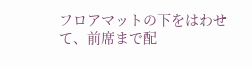フロアマットの下をはわせて、前席まで配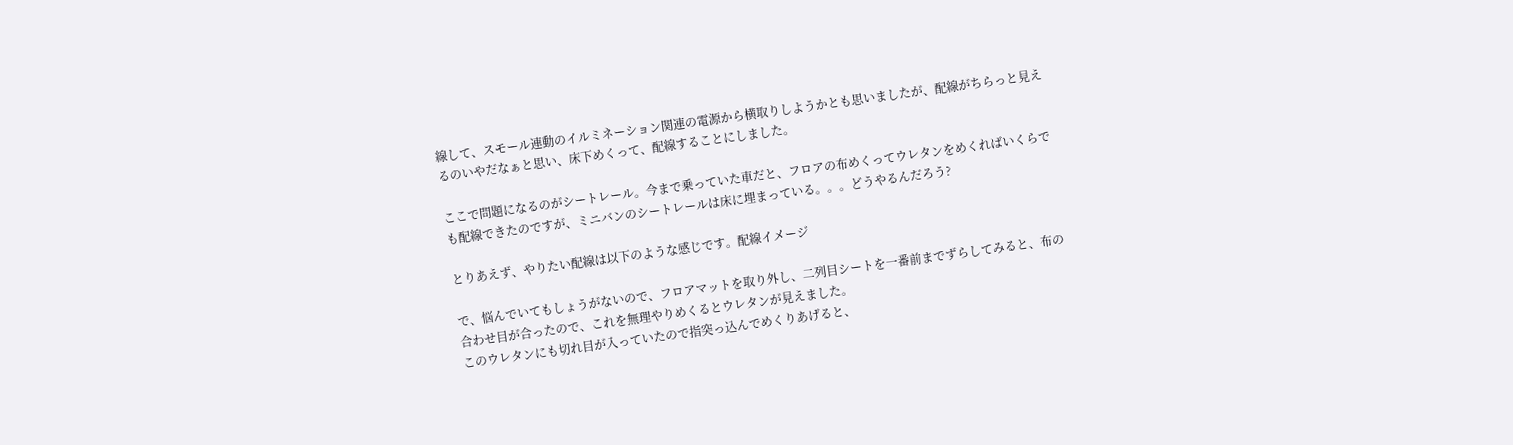線して、スモール連動のイルミネーション関連の電源から横取りしようかとも思いましたが、配線がちらっと見えるのいやだなぁと思い、床下めくって、配線することにしました。

ここで問題になるのがシートレール。今まで乗っていた車だと、フロアの布めくってウレタンをめくればいくらでも配線できたのですが、ミニバンのシートレールは床に埋まっている。。。どうやるんだろう?

とりあえず、やりたい配線は以下のような感じです。配線イメージ

で、悩んでいてもしょうがないので、フロアマットを取り外し、二列目シートを一番前までずらしてみると、布の合わせ目が合ったので、これを無理やりめくるとウレタンが見えました。
このウレタンにも切れ目が入っていたので指突っ込んでめくりあげると、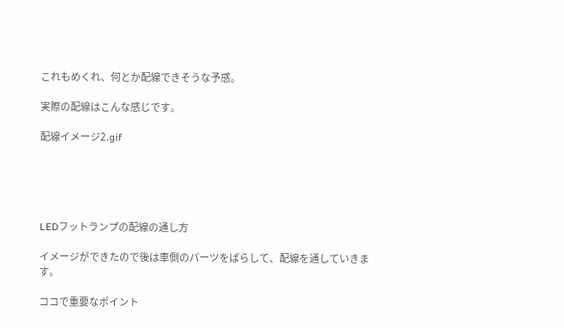これもめくれ、何とか配線できそうな予感。

実際の配線はこんな感じです。

配線イメージ2.gif





LEDフットランプの配線の通し方

イメージができたので後は車側のパーツをばらして、配線を通していきます。

ココで重要なポイント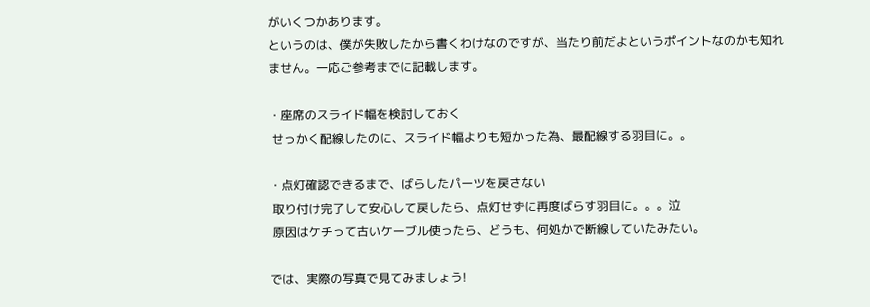がいくつかあります。
というのは、僕が失敗したから書くわけなのですが、当たり前だよというポイントなのかも知れません。一応ご参考までに記載します。

・座席のスライド幅を検討しておく
 せっかく配線したのに、スライド幅よりも短かった為、最配線する羽目に。。

・点灯確認できるまで、ばらしたパーツを戻さない
 取り付け完了して安心して戻したら、点灯せずに再度ばらす羽目に。。。泣
 原因はケチって古いケーブル使ったら、どうも、何処かで断線していたみたい。

では、実際の写真で見てみましょう!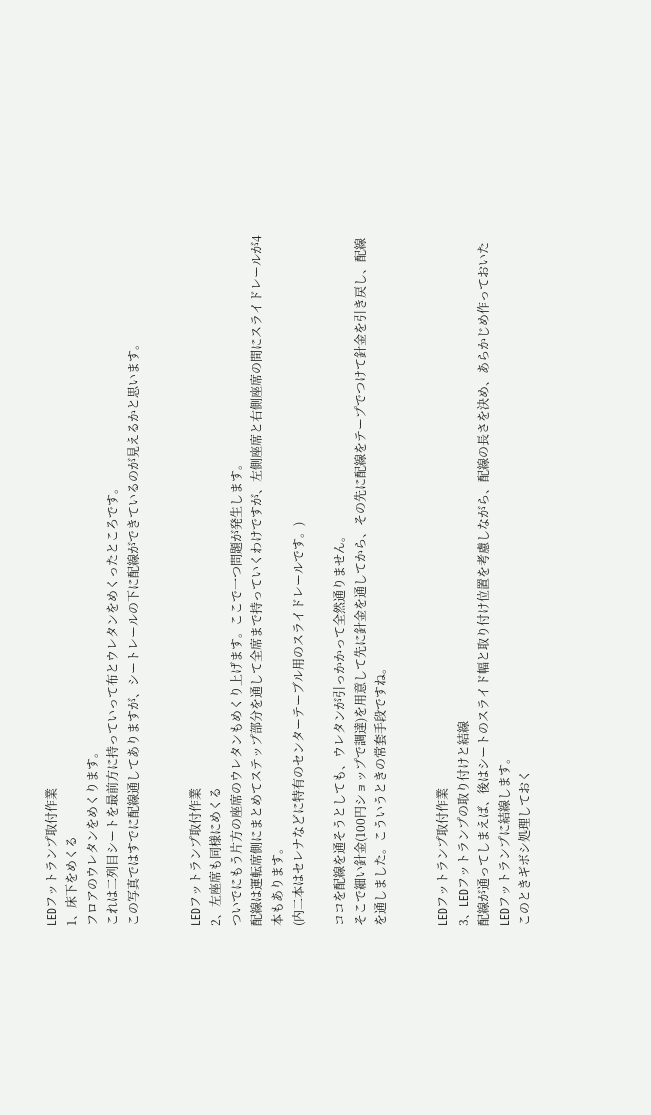LEDフットランプ取付作業
1、床下をめくる
フロアのウレタンをめくります。
これは二列目シートを最前方に持っていって布とウレタンをめくったところです。
この写真ではすでに配線通してありますが、シートレールの下に配線ができているのが見えるかと思います。


LEDフットランプ取付作業
2、左座席も同様にめくる
ついでにもう片方の座席のウレタンもめくり上げます。ここで一つ問題が発生します。
配線は運転席側にまとめてステップ部分を通して全席まで持っていくわけですが、左側座席と右側座席の間にスライドレールが4本もあります。
(内二本はセレナなどに特有のセンターテーブル用のスライドレールです。)

ココを配線を通そうとしても、ウレタンが引っかかって全然通りません。
そこで細い針金(100円ショップで調達)を用意して先に針金を通してから、その先に配線をテープでつけて針金を引き戻し、配線を通しました。こういうときの常套手段ですね。


LEDフットランプ取付作業
3、LEDフットランプの取り付けと結線
配線が通ってしまえば、後はシートのスライド幅と取り付け位置を考慮しながら、配線の長さを決め、あらかじめ作っておいたLEDフットランプに結線します。
このときギボシ処理しておく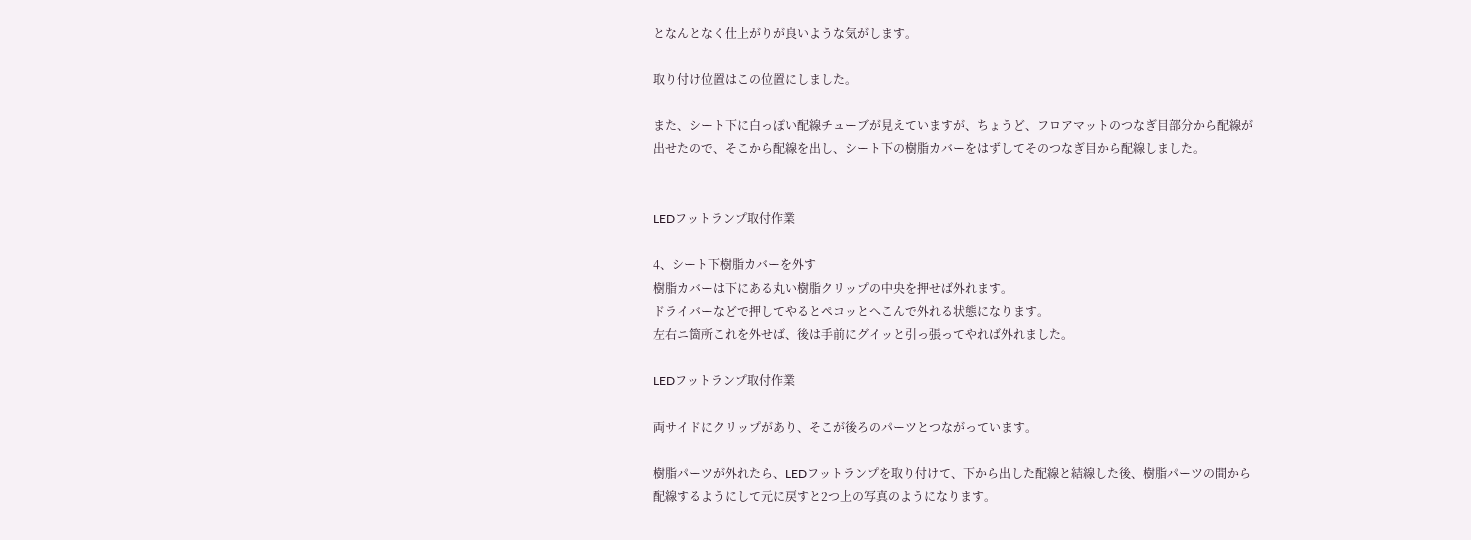となんとなく仕上がりが良いような気がします。

取り付け位置はこの位置にしました。

また、シート下に白っぽい配線チューブが見えていますが、ちょうど、フロアマットのつなぎ目部分から配線が出せたので、そこから配線を出し、シート下の樹脂カバーをはずしてそのつなぎ目から配線しました。


LEDフットランプ取付作業

4、シート下樹脂カバーを外す
樹脂カバーは下にある丸い樹脂クリップの中央を押せば外れます。
ドライバーなどで押してやるとペコッとへこんで外れる状態になります。
左右ニ箇所これを外せば、後は手前にグイッと引っ張ってやれば外れました。

LEDフットランプ取付作業

両サイドにクリップがあり、そこが後ろのパーツとつながっています。

樹脂パーツが外れたら、LEDフットランプを取り付けて、下から出した配線と結線した後、樹脂パーツの間から配線するようにして元に戻すと2つ上の写真のようになります。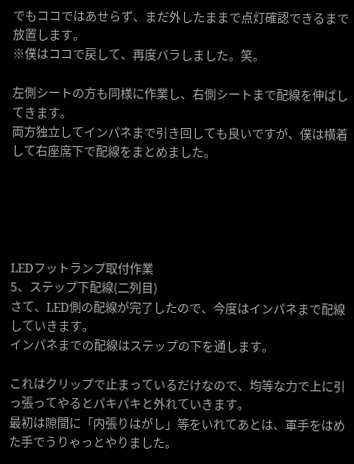でもココではあせらず、まだ外したままで点灯確認できるまで放置します。
※僕はココで戻して、再度バラしました。笑。

左側シートの方も同様に作業し、右側シートまで配線を伸ばしてきます。
両方独立してインパネまで引き回しても良いですが、僕は横着して右座席下で配線をまとめました。





LEDフットランプ取付作業
5、ステップ下配線(二列目)
さて、LED側の配線が完了したので、今度はインパネまで配線していきます。
インパネまでの配線はステップの下を通します。

これはクリップで止まっているだけなので、均等な力で上に引っ張ってやるとパキパキと外れていきます。
最初は隙間に「内張りはがし」等をいれてあとは、軍手をはめた手でうりゃっとやりました。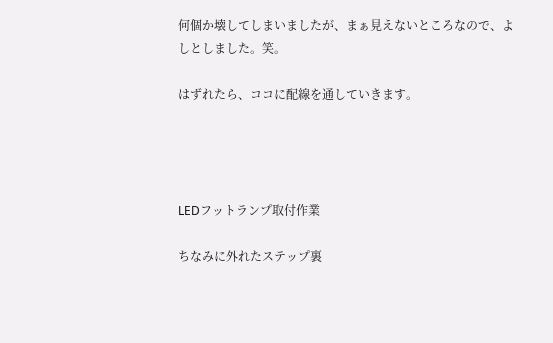何個か壊してしまいましたが、まぁ見えないところなので、よしとしました。笑。

はずれたら、ココに配線を通していきます。




LEDフットランプ取付作業

ちなみに外れたステップ裏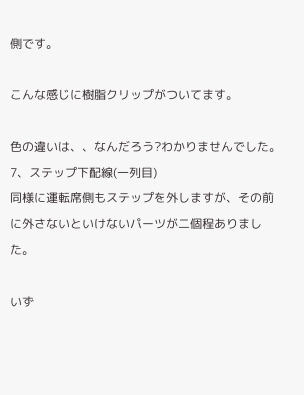側です。

こんな感じに樹脂クリップがついてます。

色の違いは、、なんだろう?わかりませんでした。
7、ステップ下配線(一列目)
同様に運転席側もステップを外しますが、その前に外さないといけないパーツが二個程ありました。

いず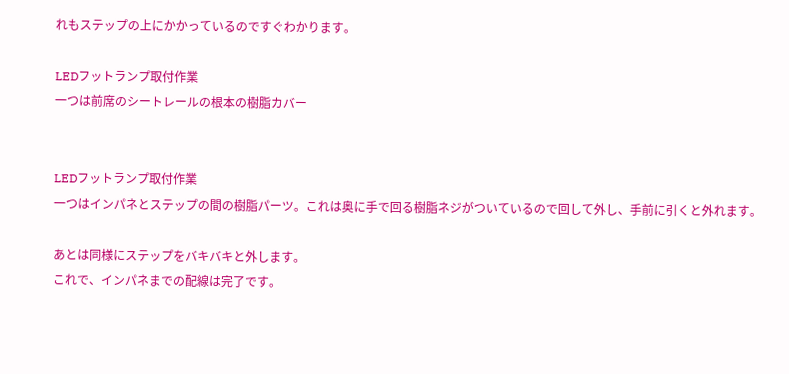れもステップの上にかかっているのですぐわかります。

LEDフットランプ取付作業
一つは前席のシートレールの根本の樹脂カバー


LEDフットランプ取付作業
一つはインパネとステップの間の樹脂パーツ。これは奥に手で回る樹脂ネジがついているので回して外し、手前に引くと外れます。

あとは同様にステップをバキバキと外します。
これで、インパネまでの配線は完了です。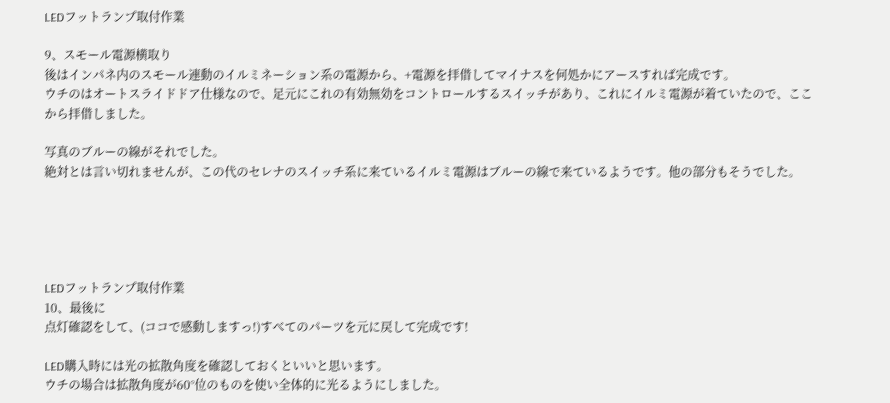LEDフットランプ取付作業

9、スモール電源横取り
後はインパネ内のスモール連動のイルミネーション系の電源から、+電源を拝借してマイナスを何処かにアースすれば完成です。
ウチのはオートスライドドア仕様なので、足元にこれの有効無効をコントロールするスイッチがあり、これにイルミ電源が着ていたので、ここから拝借しました。

写真のブルーの線がそれでした。
絶対とは言い切れませんが、この代のセレナのスイッチ系に来ているイルミ電源はブルーの線で来ているようです。他の部分もそうでした。





LEDフットランプ取付作業
10、最後に
点灯確認をして、(ココで感動しますっ!)すべてのパーツを元に戻して完成です!

LED購入時には光の拡散角度を確認しておくといいと思います。
ウチの場合は拡散角度が60°位のものを使い全体的に光るようにしました。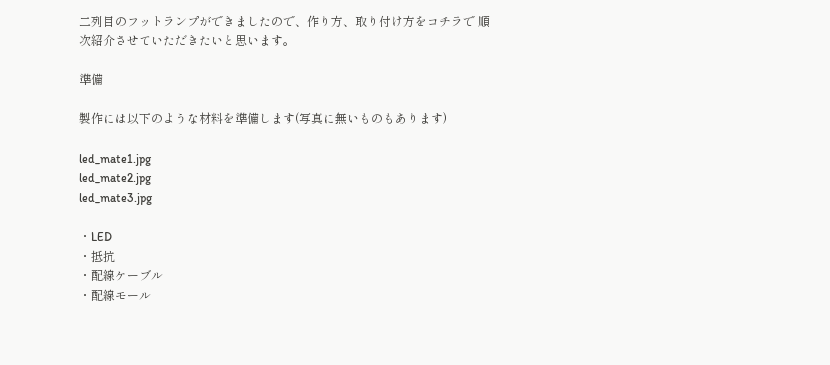二列目のフットランプができましたので、作り方、取り付け方をコチラで 順次紹介させていただきたいと思います。

準備

製作には以下のような材料を準備します(写真に無いものもあります)

led_mate1.jpg
led_mate2.jpg
led_mate3.jpg

・LED
・抵抗
・配線ケーブル
・配線モール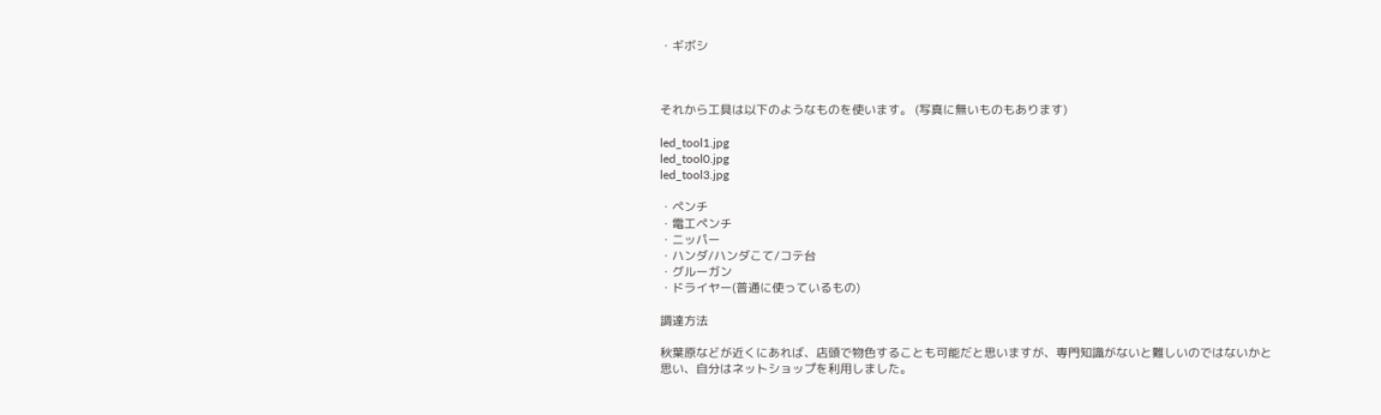・ギボシ



それから工具は以下のようなものを使います。 (写真に無いものもあります)

led_tool1.jpg
led_tool0.jpg
led_tool3.jpg

・ペンチ
・電工ペンチ
・ニッパー
・ハンダ/ハンダこて/コテ台
・グルーガン
・ドライヤー(普通に使っているもの)

調達方法

秋葉原などが近くにあれば、店頭で物色することも可能だと思いますが、専門知識がないと難しいのではないかと思い、自分はネットショップを利用しました。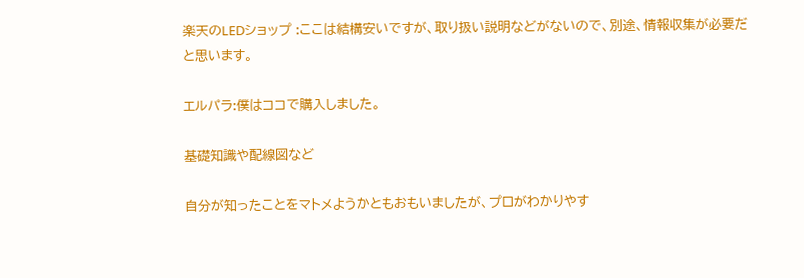楽天のLEDショップ :ここは結構安いですが、取り扱い説明などがないので、別途、情報収集が必要だと思います。

エルパラ:僕はココで購入しました。

基礎知識や配線図など

自分が知ったことをマトメようかともおもいましたが、プロがわかりやす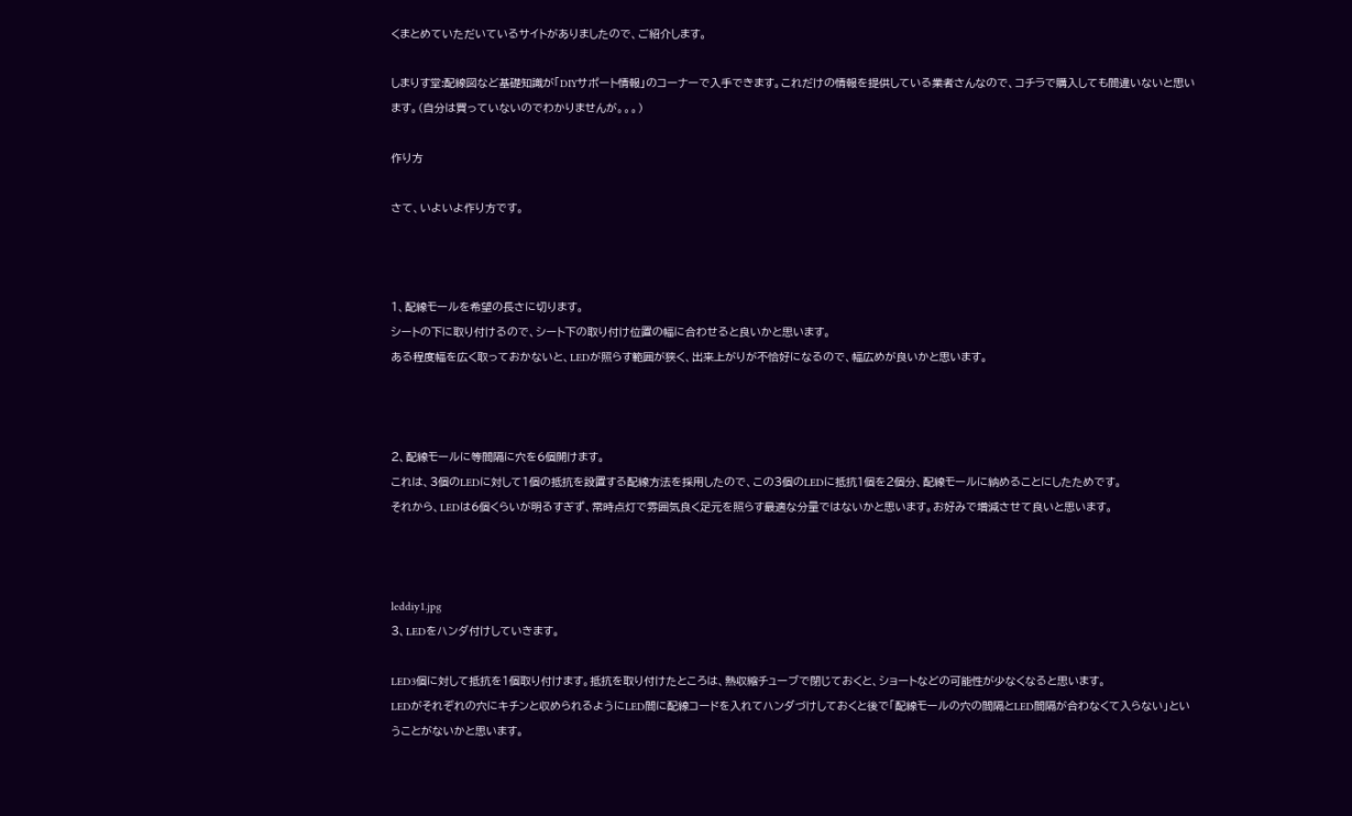くまとめていただいているサイトがありましたので、ご紹介します。

しまりす堂:配線図など基礎知識が「DIYサポート情報」のコーナーで入手できます。これだけの情報を提供している業者さんなので、コチラで購入しても間違いないと思います。(自分は買っていないのでわかりませんが。。。)

作り方

さて、いよいよ作り方です。



1、配線モールを希望の長さに切ります。
シートの下に取り付けるので、シート下の取り付け位置の幅に合わせると良いかと思います。
ある程度幅を広く取っておかないと、LEDが照らす範囲が狭く、出来上がりが不恰好になるので、幅広めが良いかと思います。



2、配線モールに等間隔に穴を6個開けます。
これは、3個のLEDに対して1個の抵抗を設置する配線方法を採用したので、この3個のLEDに抵抗1個を2個分、配線モールに納めることにしたためです。
それから、LEDは6個くらいが明るすぎず、常時点灯で雰囲気良く足元を照らす最適な分量ではないかと思います。お好みで増減させて良いと思います。



leddiy1.jpg
3、LEDをハンダ付けしていきます。

LED3個に対して抵抗を1個取り付けます。抵抗を取り付けたところは、熱収縮チューブで閉じておくと、ショートなどの可能性が少なくなると思います。
LEDがそれぞれの穴にキチンと収められるようにLED間に配線コードを入れてハンダづけしておくと後で「配線モールの穴の間隔とLED間隔が合わなくて入らない」ということがないかと思います。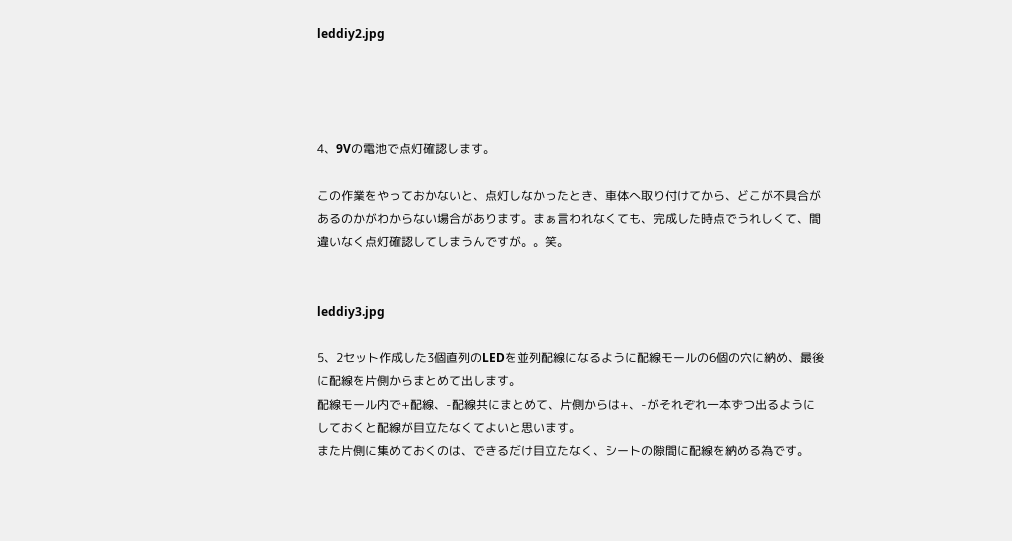leddiy2.jpg




4、9Vの電池で点灯確認します。

この作業をやっておかないと、点灯しなかったとき、車体へ取り付けてから、どこが不具合があるのかがわからない場合があります。まぁ言われなくても、完成した時点でうれしくて、間違いなく点灯確認してしまうんですが。。笑。


leddiy3.jpg

5、2セット作成した3個直列のLEDを並列配線になるように配線モールの6個の穴に納め、最後に配線を片側からまとめて出します。
配線モール内で+配線、-配線共にまとめて、片側からは+、-がそれぞれ一本ずつ出るようにしておくと配線が目立たなくてよいと思います。
また片側に集めておくのは、できるだけ目立たなく、シートの隙間に配線を納める為です。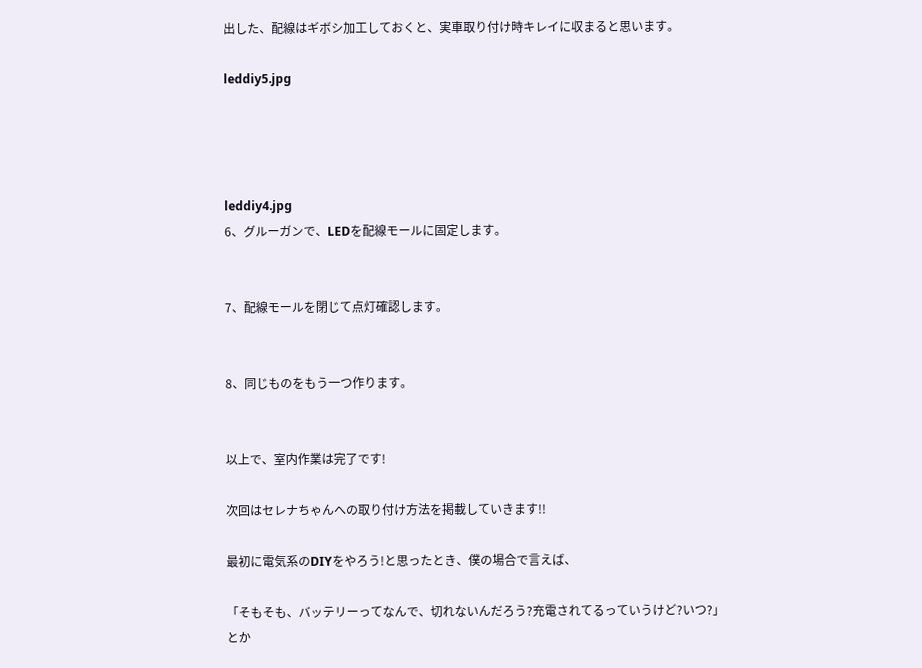出した、配線はギボシ加工しておくと、実車取り付け時キレイに収まると思います。

leddiy5.jpg




leddiy4.jpg
6、グルーガンで、LEDを配線モールに固定します。


7、配線モールを閉じて点灯確認します。


8、同じものをもう一つ作ります。


以上で、室内作業は完了です!

次回はセレナちゃんへの取り付け方法を掲載していきます!!

最初に電気系のDIYをやろう!と思ったとき、僕の場合で言えば、

「そもそも、バッテリーってなんで、切れないんだろう?充電されてるっていうけど?いつ?」
とか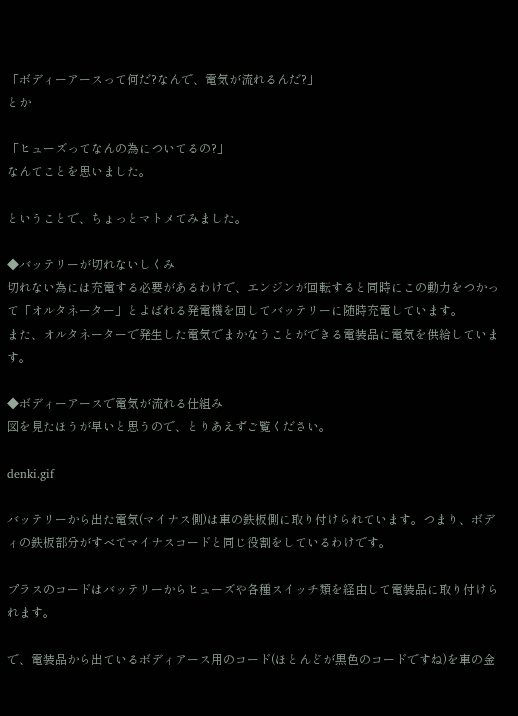「ボディーアースって何だ?なんで、電気が流れるんだ?」
とか

「ヒューズってなんの為についてるの?」
なんてことを思いました。

ということで、ちょっとマトメてみました。

◆バッテリーが切れないしくみ
切れない為には充電する必要があるわけで、エンジンが回転すると同時にこの動力をつかって「オルタネーター」とよばれる発電機を回してバッテリーに随時充電しています。
また、オルタネーターで発生した電気でまかなうことができる電装品に電気を供給しています。

◆ボディーアースで電気が流れる仕組み
図を見たほうが早いと思うので、とりあえずご覧ください。

denki.gif

バッテリーから出た電気(マイナス側)は車の鉄板側に取り付けられています。つまり、ボディの鉄板部分がすべてマイナスコードと同じ役割をしているわけです。

プラスのコードはバッテリーからヒューズや各種スイッチ類を経由して電装品に取り付けられます。

で、電装品から出ているボディアース用のコード(ほとんどが黒色のコードですね)を車の金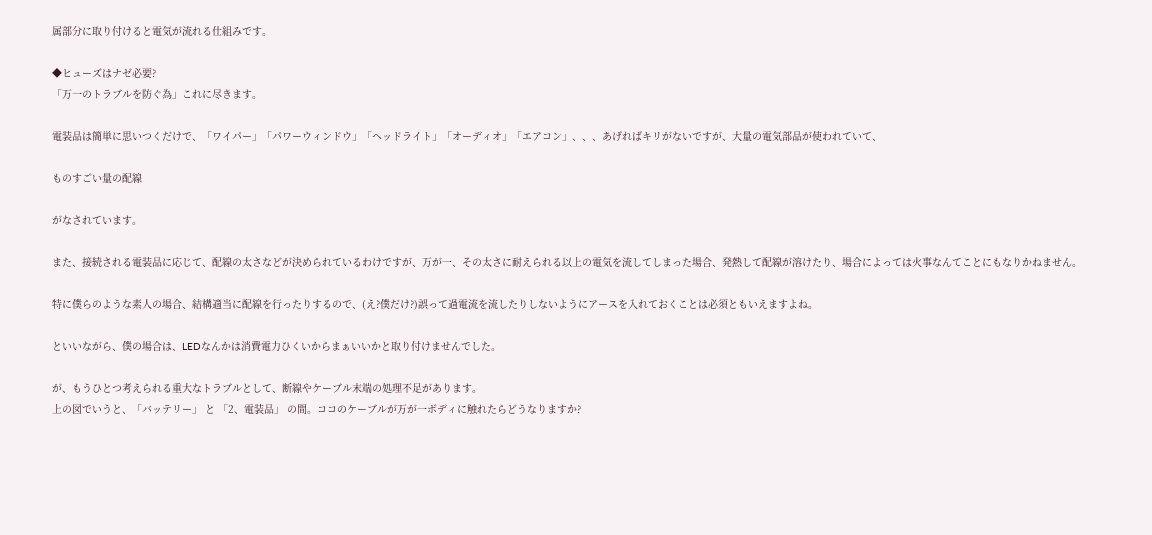属部分に取り付けると電気が流れる仕組みです。

◆ヒューズはナゼ必要?
「万一のトラブルを防ぐ為」これに尽きます。

電装品は簡単に思いつくだけで、「ワイパー」「パワーウィンドウ」「ヘッドライト」「オーディオ」「エアコン」、、、あげればキリがないですが、大量の電気部品が使われていて、

ものすごい量の配線

がなされています。

また、接続される電装品に応じて、配線の太さなどが決められているわけですが、万が一、その太さに耐えられる以上の電気を流してしまった場合、発熱して配線が溶けたり、場合によっては火事なんてことにもなりかねません。

特に僕らのような素人の場合、結構適当に配線を行ったりするので、(え?僕だけ?)誤って過電流を流したりしないようにアースを入れておくことは必須ともいえますよね。

といいながら、僕の場合は、LEDなんかは消費電力ひくいからまぁいいかと取り付けませんでした。

が、もうひとつ考えられる重大なトラブルとして、断線やケーブル末端の処理不足があります。
上の図でいうと、「バッテリー」 と 「2、電装品」 の間。ココのケーブルが万が一ボディに触れたらどうなりますか?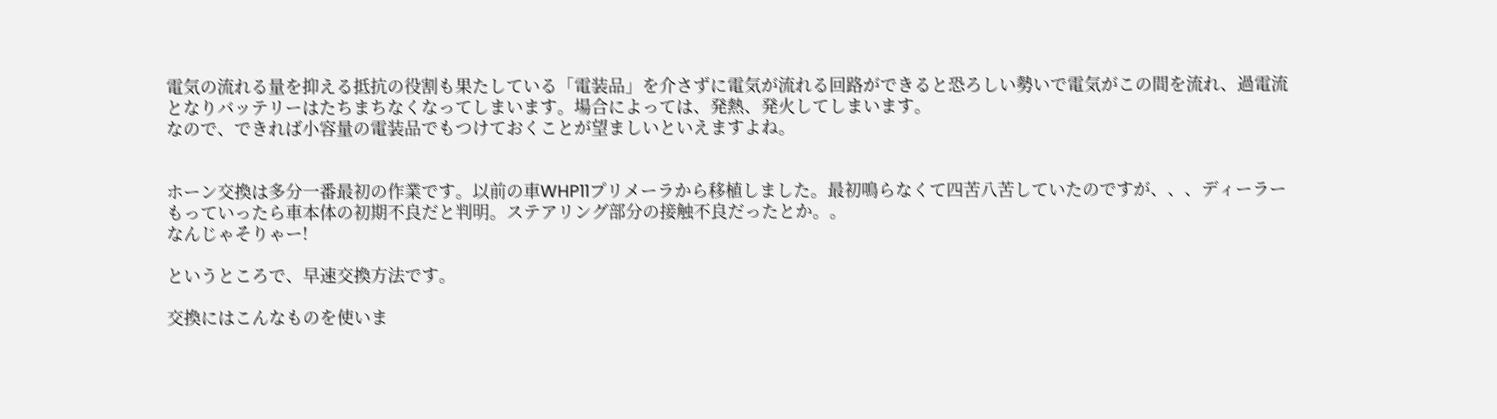電気の流れる量を抑える抵抗の役割も果たしている「電装品」を介さずに電気が流れる回路ができると恐ろしい勢いで電気がこの間を流れ、過電流となりバッテリーはたちまちなくなってしまいます。場合によっては、発熱、発火してしまいます。
なので、できれば小容量の電装品でもつけておくことが望ましいといえますよね。


ホーン交換は多分一番最初の作業です。以前の車WHP11プリメーラから移植しました。最初鳴らなくて四苦八苦していたのですが、、、ディーラーもっていったら車本体の初期不良だと判明。ステアリング部分の接触不良だったとか。。
なんじゃそりゃー!

というところで、早速交換方法です。

交換にはこんなものを使いま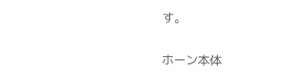す。

ホーン本体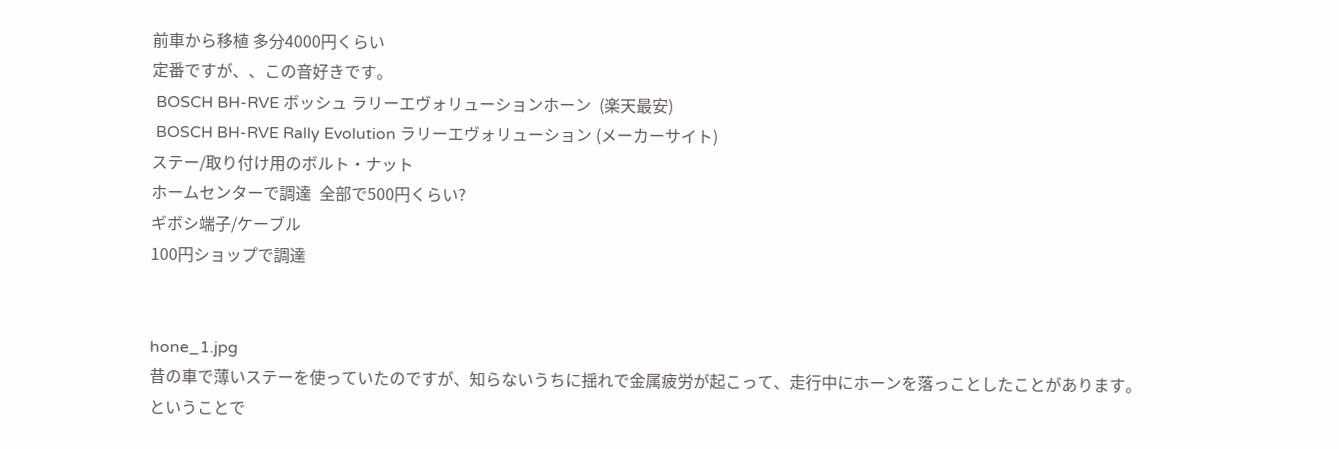前車から移植 多分4000円くらい
定番ですが、、この音好きです。
 BOSCH BH-RVE ボッシュ ラリーエヴォリューションホーン  (楽天最安)
 BOSCH BH-RVE Rally Evolution ラリーエヴォリューション (メーカーサイト)
ステー/取り付け用のボルト・ナット
ホームセンターで調達  全部で500円くらい?
ギボシ端子/ケーブル
100円ショップで調達


hone_1.jpg
昔の車で薄いステーを使っていたのですが、知らないうちに揺れで金属疲労が起こって、走行中にホーンを落っことしたことがあります。
ということで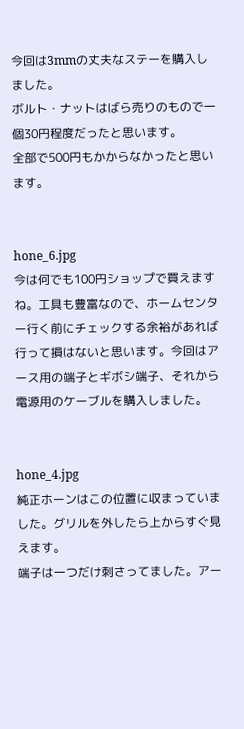今回は3mmの丈夫なステーを購入しました。
ボルト・ナットはばら売りのもので一個30円程度だったと思います。
全部で500円もかからなかったと思います。


hone_6.jpg
今は何でも100円ショップで買えますね。工具も豊富なので、ホームセンター行く前にチェックする余裕があれば行って損はないと思います。今回はアース用の端子とギボシ端子、それから電源用のケーブルを購入しました。


hone_4.jpg
純正ホーンはこの位置に収まっていました。グリルを外したら上からすぐ見えます。
端子は一つだけ刺さってました。アー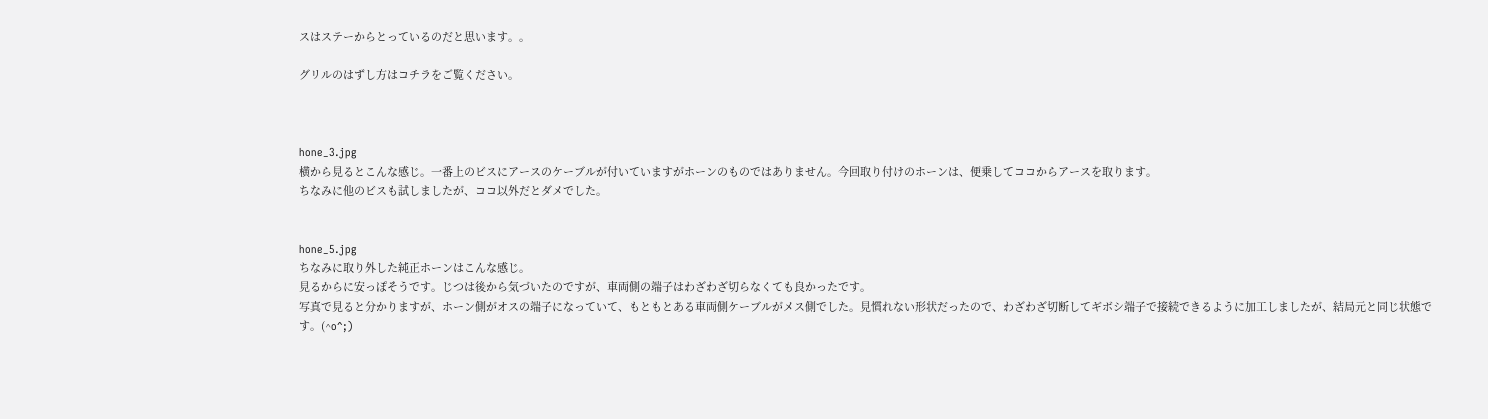スはステーからとっているのだと思います。。

グリルのはずし方はコチラをご覧ください。



hone_3.jpg
横から見るとこんな感じ。一番上のビスにアースのケーブルが付いていますがホーンのものではありません。今回取り付けのホーンは、便乗してココからアースを取ります。
ちなみに他のビスも試しましたが、ココ以外だとダメでした。


hone_5.jpg
ちなみに取り外した純正ホーンはこんな感じ。
見るからに安っぽそうです。じつは後から気づいたのですが、車両側の端子はわざわざ切らなくても良かったです。
写真で見ると分かりますが、ホーン側がオスの端子になっていて、もともとある車両側ケーブルがメス側でした。見慣れない形状だったので、わざわざ切断してギボシ端子で接続できるように加工しましたが、結局元と同じ状態です。(^o^;)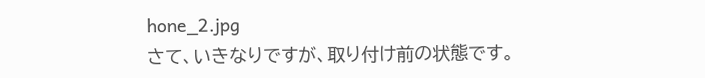hone_2.jpg
さて、いきなりですが、取り付け前の状態です。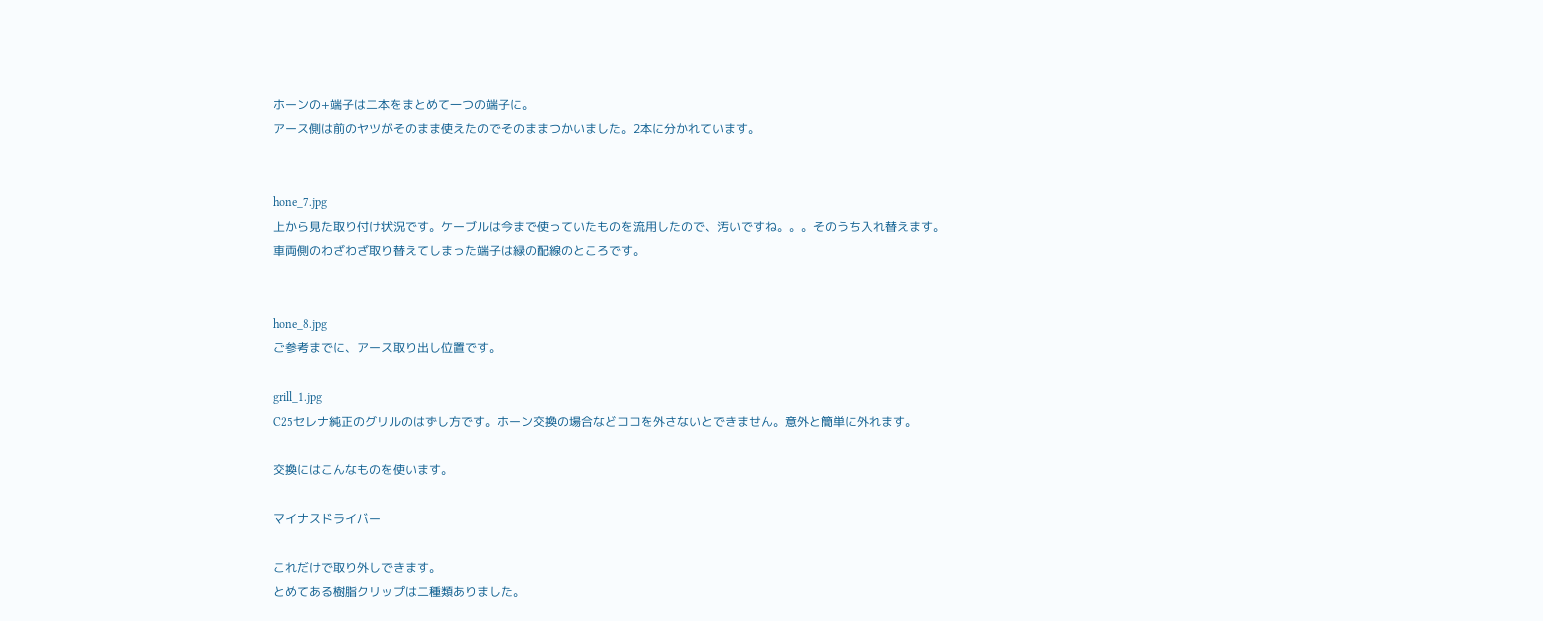ホーンの+端子は二本をまとめて一つの端子に。
アース側は前のヤツがそのまま使えたのでそのままつかいました。2本に分かれています。


hone_7.jpg
上から見た取り付け状況です。ケーブルは今まで使っていたものを流用したので、汚いですね。。。そのうち入れ替えます。
車両側のわざわざ取り替えてしまった端子は緑の配線のところです。


hone_8.jpg
ご参考までに、アース取り出し位置です。

grill_1.jpg
C25セレナ純正のグリルのはずし方です。ホーン交換の場合などココを外さないとできません。意外と簡単に外れます。

交換にはこんなものを使います。

マイナスドライバー

これだけで取り外しできます。
とめてある樹脂クリップは二種類ありました。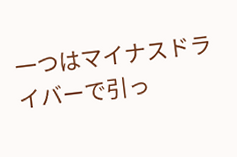一つはマイナスドライバーで引っ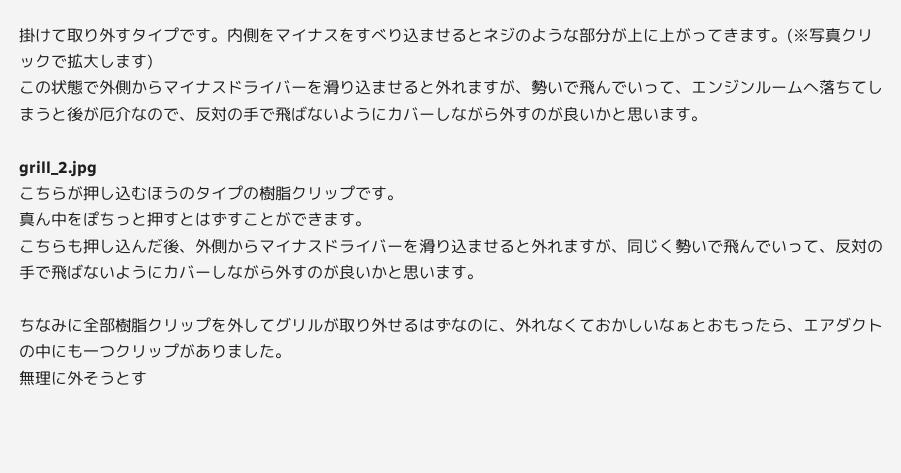掛けて取り外すタイプです。内側をマイナスをすべり込ませるとネジのような部分が上に上がってきます。(※写真クリックで拡大します)
この状態で外側からマイナスドライバーを滑り込ませると外れますが、勢いで飛んでいって、エンジンルームへ落ちてしまうと後が厄介なので、反対の手で飛ばないようにカバーしながら外すのが良いかと思います。

grill_2.jpg
こちらが押し込むほうのタイプの樹脂クリップです。
真ん中をぽちっと押すとはずすことができます。
こちらも押し込んだ後、外側からマイナスドライバーを滑り込ませると外れますが、同じく勢いで飛んでいって、反対の手で飛ばないようにカバーしながら外すのが良いかと思います。

ちなみに全部樹脂クリップを外してグリルが取り外せるはずなのに、外れなくておかしいなぁとおもったら、エアダクトの中にも一つクリップがありました。
無理に外そうとす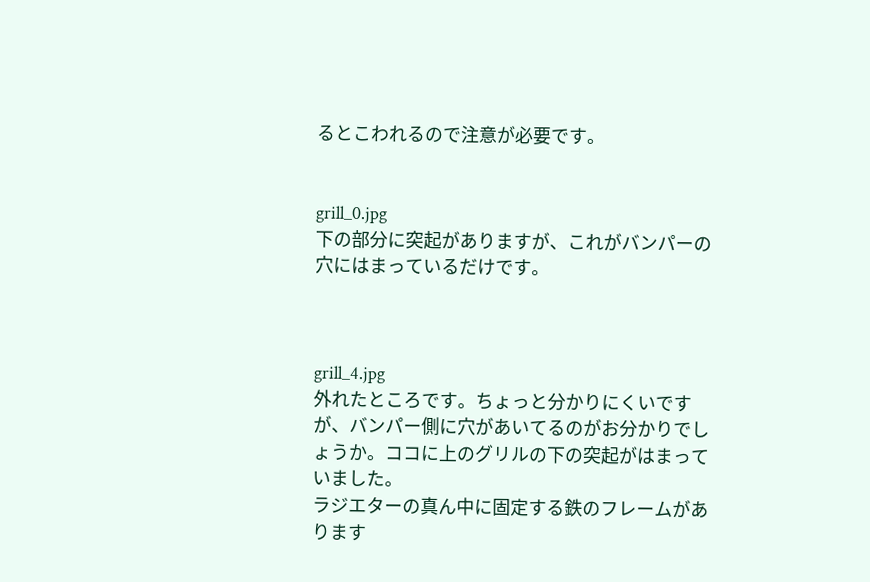るとこわれるので注意が必要です。


grill_0.jpg
下の部分に突起がありますが、これがバンパーの穴にはまっているだけです。



grill_4.jpg
外れたところです。ちょっと分かりにくいですが、バンパー側に穴があいてるのがお分かりでしょうか。ココに上のグリルの下の突起がはまっていました。
ラジエターの真ん中に固定する鉄のフレームがあります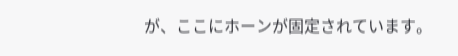が、ここにホーンが固定されています。